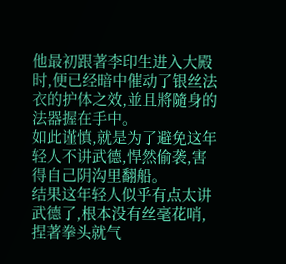他最初跟著李印生进入大殿时,便已经暗中催动了银丝法衣的护体之效,並且將隨身的法器握在手中。
如此谨慎,就是为了避免这年轻人不讲武德,悍然偷袭,害得自己阴沟里翻船。
结果这年轻人似乎有点太讲武德了,根本没有丝毫花哨,捏著拳头就气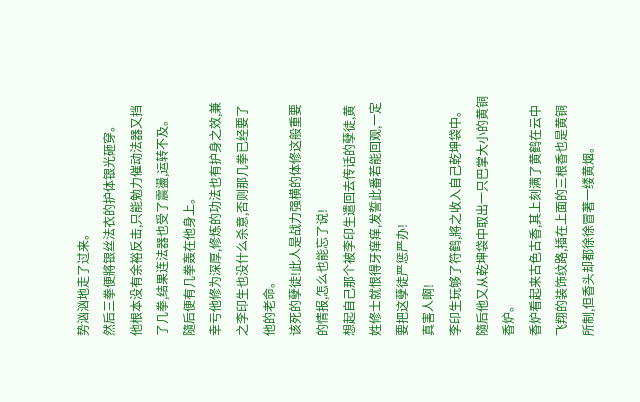势汹汹地走了过来。
然后三拳便將银丝法衣的护体银光砸穿。
他根本没有余裕反击,只能勉力催动法器又挡了几拳,结果连法器也受了震盪,运转不及。
隨后便有几拳轰在他身上。
幸亏他修为深厚,修炼的功法也有护身之效,兼之李印生也没什么杀意,否则那几拳已经要了他的老命。
该死的孽徒!此人是战力强横的体修这般重要的情报,怎么也能忘了说!
想起自己那个被李印生遣回去传话的孽徒,黄姓修士就恨得牙痒痒,发誓此番若能回观,一定要把这孽徒严惩严办!
真害人啊!
李印生玩够了符鹤,將之收入自己乾坤袋中。
隨后他又从乾坤袋中取出一只巴掌大小的黄铜香炉。
香炉看起来古色古香,其上刻满了黄鹤在云中飞翔的装饰纹路,插在上面的三根香也是黄铜所制,但香头却都徐徐冒著一缕黄烟。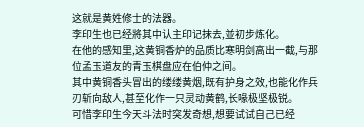这就是黄姓修士的法器。
李印生也已经將其中认主印记抹去,並初步炼化。
在他的感知里,这黄铜香炉的品质比寒明剑高出一截,与那位孟玉道友的青玉棋盘应在伯仲之间。
其中黄铜香头冒出的缕缕黄烟,既有护身之效,也能化作兵刃斩向敌人,甚至化作一只灵动黄鹤,长喙极坚极锐。
可惜李印生今天斗法时突发奇想,想要试试自己已经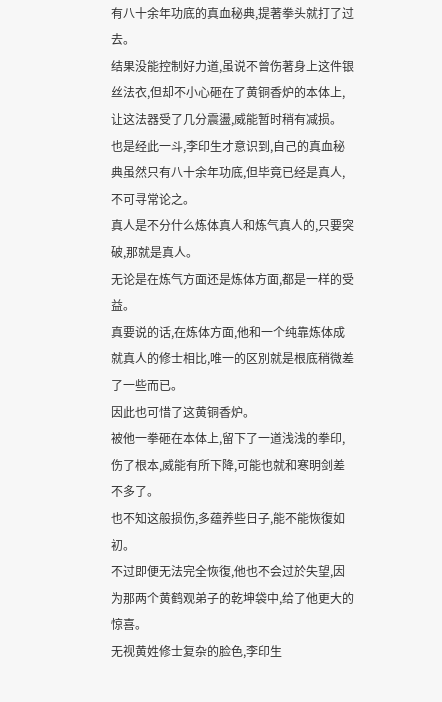有八十余年功底的真血秘典,提著拳头就打了过去。
结果没能控制好力道,虽说不曾伤著身上这件银丝法衣,但却不小心砸在了黄铜香炉的本体上,让这法器受了几分震盪,威能暂时稍有减损。
也是经此一斗,李印生才意识到,自己的真血秘典虽然只有八十余年功底,但毕竟已经是真人,不可寻常论之。
真人是不分什么炼体真人和炼气真人的,只要突破,那就是真人。
无论是在炼气方面还是炼体方面,都是一样的受益。
真要说的话,在炼体方面,他和一个纯靠炼体成就真人的修士相比,唯一的区別就是根底稍微差了一些而已。
因此也可惜了这黄铜香炉。
被他一拳砸在本体上,留下了一道浅浅的拳印,伤了根本,威能有所下降,可能也就和寒明剑差不多了。
也不知这般损伤,多蕴养些日子,能不能恢復如初。
不过即便无法完全恢復,他也不会过於失望,因为那两个黄鹤观弟子的乾坤袋中,给了他更大的惊喜。
无视黄姓修士复杂的脸色,李印生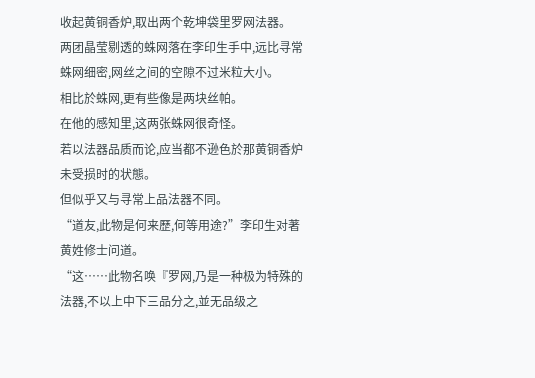收起黄铜香炉,取出两个乾坤袋里罗网法器。
两团晶莹剔透的蛛网落在李印生手中,远比寻常蛛网细密,网丝之间的空隙不过米粒大小。
相比於蛛网,更有些像是两块丝帕。
在他的感知里,这两张蛛网很奇怪。
若以法器品质而论,应当都不逊色於那黄铜香炉未受损时的状態。
但似乎又与寻常上品法器不同。
“道友,此物是何来歷,何等用途?”李印生对著黄姓修士问道。
“这……此物名唤『罗网,乃是一种极为特殊的法器,不以上中下三品分之,並无品级之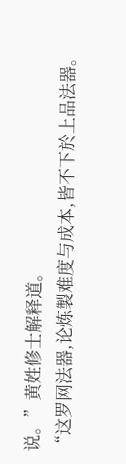说。”黄姓修士解释道。
“这罗网法器,论炼製难度与成本,皆不下於上品法器。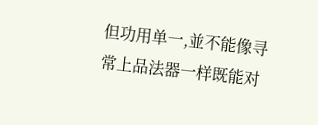但功用单一,並不能像寻常上品法器一样既能对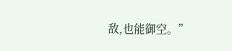敌,也能御空。”